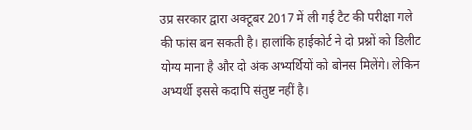उप्र सरकार द्वारा अक्टूबर 2017 में ली गई टैट की परीक्षा गले की फांस बन सकती है। हालांकि हाईकोर्ट ने दो प्रश्नों को डिलीट योग्य माना है और दो अंक अभ्यर्थियों को बोनस मिलेंगे। लेकिन अभ्यर्थी इससे कदापि संतुष्ट नहीं है।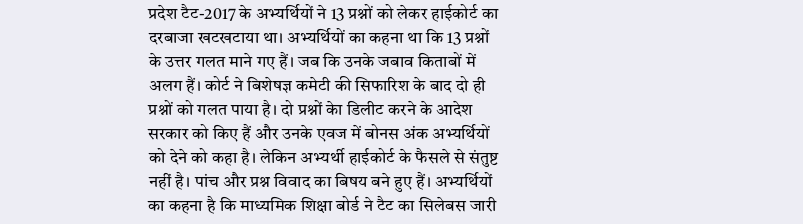प्रदेश टैट-2017 के अभ्यर्थियों ने 13 प्रश्नों को लेकर हाईकोर्ट का दरबाजा खटखटाया था। अभ्यर्थियों का कहना था कि 13 प्रश्नों के उत्तर गलत माने गए हैं। जब कि उनके जबाव किताबों में अलग हैं। कोर्ट ने बिशेषज्ञ कमेटी की सिफारिश के बाद दो ही प्रश्नों को गलत पाया है। दो प्रश्नों केा डिलीट करने के आदेश सरकार को किए हैं और उनके एवज में बोनस अंक अभ्यर्थियों को देने को कहा है। लेकिन अभ्यर्थी हाईकोर्ट के फैसले से संतुष्ट नहीं है। पांच और प्रश्न विवाद का बिषय बने हुए हैं। अभ्यर्थियों का कहना है कि माध्यमिक शिक्षा बोर्ड ने टैट का सिलेबस जारी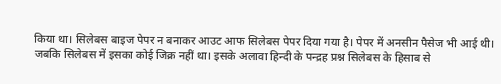किया था। सिलेबस बाइज पेपर न बनाकर आउट आफ सिलेबस पेपर दिया गया है। पेपर में अनसीन पैसेज भी आई थी। जबकि सिलेबस में इसका कोई जिक्र नहीं था। इसके अलावा हिन्दी के पन्द्रह प्रश्न सिलेबस के हिसाब से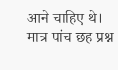आने चाहिए थे। मात्र पांच छह प्रश्न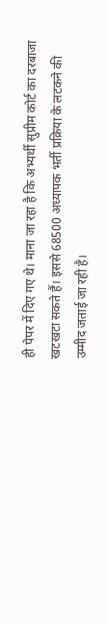ही पेपर में दिए गए थे। माना जा रहा है कि अभ्यर्थी सुप्रीम कोर्ट का दरबाजा खटखटा सकते हैं। इससे 68500 अध्यापक भर्ती प्रक्रिया के लटकने की उम्मीद जताई जा रही है।